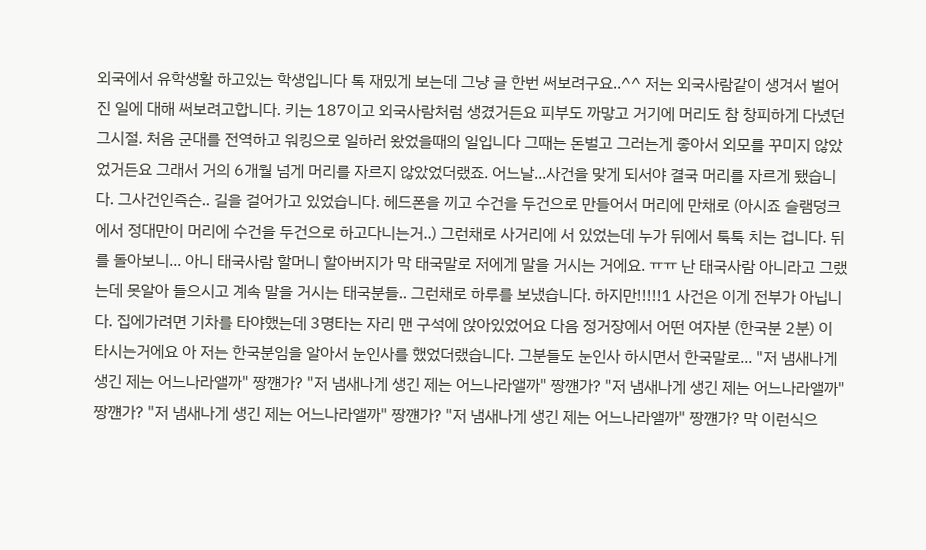외국에서 유학생활 하고있는 학생입니다 톡 재밌게 보는데 그냥 글 한번 써보려구요..^^ 저는 외국사람같이 생겨서 벌어진 일에 대해 써보려고합니다. 키는 187이고 외국사람처럼 생겼거든요 피부도 까맣고 거기에 머리도 참 창피하게 다녔던 그시절. 처음 군대를 전역하고 워킹으로 일하러 왔었을때의 일입니다 그때는 돈벌고 그러는게 좋아서 외모를 꾸미지 않았었거든요 그래서 거의 6개월 넘게 머리를 자르지 않았었더랬죠. 어느날...사건을 맞게 되서야 결국 머리를 자르게 됐습니다. 그사건인즉슨.. 길을 걸어가고 있었습니다. 헤드폰을 끼고 수건을 두건으로 만들어서 머리에 만채로 (아시죠 슬램덩크에서 정대만이 머리에 수건을 두건으로 하고다니는거..) 그런채로 사거리에 서 있었는데 누가 뒤에서 툭툭 치는 겁니다. 뒤를 돌아보니... 아니 태국사람 할머니 할아버지가 막 태국말로 저에게 말을 거시는 거에요. ㅠㅠ 난 태국사람 아니라고 그랬는데 못알아 들으시고 계속 말을 거시는 태국분들.. 그런채로 하루를 보냈습니다. 하지만!!!!!1 사건은 이게 전부가 아닙니다. 집에가려면 기차를 타야했는데 3명타는 자리 맨 구석에 앉아있었어요 다음 정거장에서 어떤 여자분 (한국분 2분) 이 타시는거에요 아 저는 한국분임을 알아서 눈인사를 했었더랬습니다. 그분들도 눈인사 하시면서 한국말로... "저 냄새나게 생긴 제는 어느나라앨까" 짱꺤가? "저 냄새나게 생긴 제는 어느나라앨까" 짱꺤가? "저 냄새나게 생긴 제는 어느나라앨까" 짱꺤가? "저 냄새나게 생긴 제는 어느나라앨까" 짱꺤가? "저 냄새나게 생긴 제는 어느나라앨까" 짱꺤가? 막 이런식으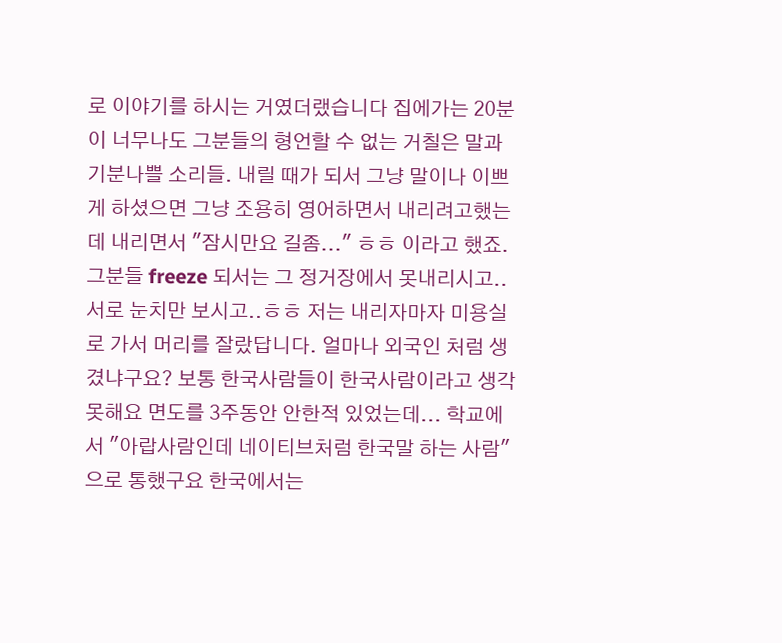로 이야기를 하시는 거였더랬습니다 집에가는 20분이 너무나도 그분들의 형언할 수 없는 거칠은 말과 기분나쁠 소리들. 내릴 때가 되서 그냥 말이나 이쁘게 하셨으면 그냥 조용히 영어하면서 내리려고했는데 내리면서 "잠시만요 길좀..." ㅎㅎ 이라고 했죠. 그분들 freeze 되서는 그 정거장에서 못내리시고.. 서로 눈치만 보시고..ㅎㅎ 저는 내리자마자 미용실로 가서 머리를 잘랐답니다. 얼마나 외국인 처럼 생겼냐구요? 보통 한국사람들이 한국사람이라고 생각 못해요 면도를 3주동안 안한적 있었는데... 학교에서 "아랍사람인데 네이티브처럼 한국말 하는 사람"으로 통했구요 한국에서는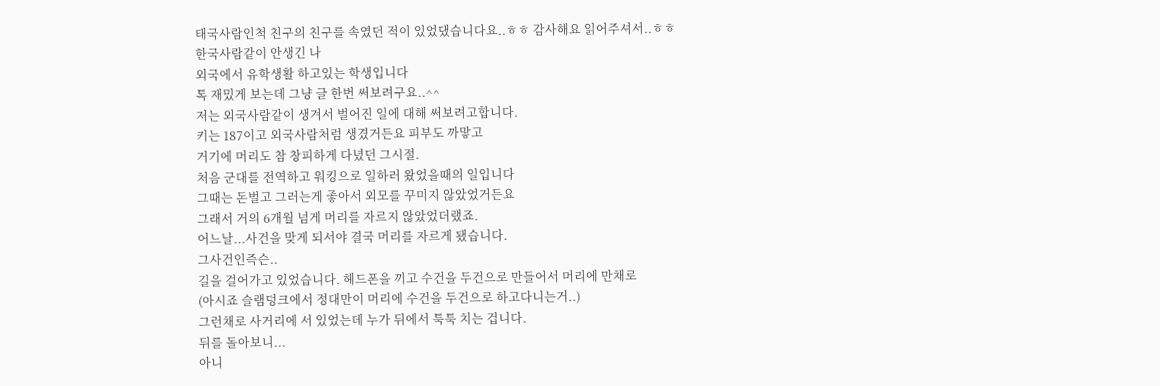태국사람인척 친구의 친구를 속였던 적이 있었댔습니다요..ㅎㅎ 감사해요 읽어주셔서..ㅎㅎ
한국사람같이 안생긴 나
외국에서 유학생활 하고있는 학생입니다
톡 재밌게 보는데 그냥 글 한번 써보려구요..^^
저는 외국사람같이 생겨서 벌어진 일에 대해 써보려고합니다.
키는 187이고 외국사람처럼 생겼거든요 피부도 까맣고
거기에 머리도 참 창피하게 다녔던 그시절.
처음 군대를 전역하고 워킹으로 일하러 왔었을때의 일입니다
그때는 돈벌고 그러는게 좋아서 외모를 꾸미지 않았었거든요
그래서 거의 6개월 넘게 머리를 자르지 않았었더랬죠.
어느날...사건을 맞게 되서야 결국 머리를 자르게 됐습니다.
그사건인즉슨..
길을 걸어가고 있었습니다. 헤드폰을 끼고 수건을 두건으로 만들어서 머리에 만채로
(아시죠 슬램덩크에서 정대만이 머리에 수건을 두건으로 하고다니는거..)
그런채로 사거리에 서 있었는데 누가 뒤에서 툭툭 치는 겁니다.
뒤를 돌아보니...
아니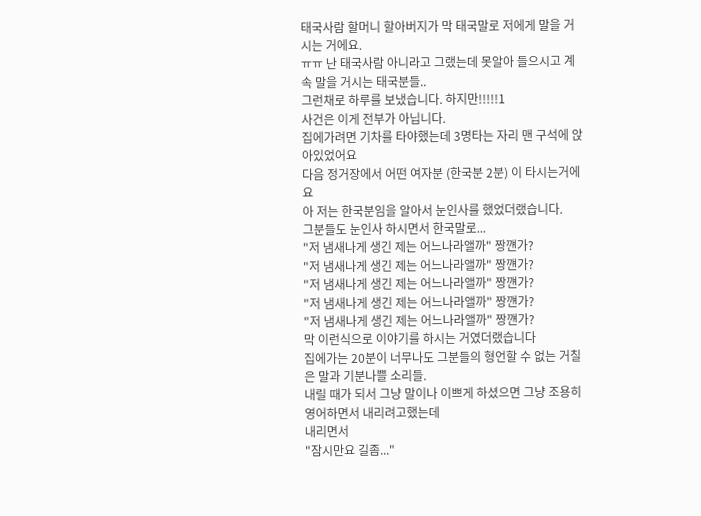태국사람 할머니 할아버지가 막 태국말로 저에게 말을 거시는 거에요.
ㅠㅠ 난 태국사람 아니라고 그랬는데 못알아 들으시고 계속 말을 거시는 태국분들..
그런채로 하루를 보냈습니다. 하지만!!!!!1
사건은 이게 전부가 아닙니다.
집에가려면 기차를 타야했는데 3명타는 자리 맨 구석에 앉아있었어요
다음 정거장에서 어떤 여자분 (한국분 2분) 이 타시는거에요
아 저는 한국분임을 알아서 눈인사를 했었더랬습니다.
그분들도 눈인사 하시면서 한국말로...
"저 냄새나게 생긴 제는 어느나라앨까" 짱꺤가?
"저 냄새나게 생긴 제는 어느나라앨까" 짱꺤가?
"저 냄새나게 생긴 제는 어느나라앨까" 짱꺤가?
"저 냄새나게 생긴 제는 어느나라앨까" 짱꺤가?
"저 냄새나게 생긴 제는 어느나라앨까" 짱꺤가?
막 이런식으로 이야기를 하시는 거였더랬습니다
집에가는 20분이 너무나도 그분들의 형언할 수 없는 거칠은 말과 기분나쁠 소리들.
내릴 때가 되서 그냥 말이나 이쁘게 하셨으면 그냥 조용히 영어하면서 내리려고했는데
내리면서
"잠시만요 길좀..."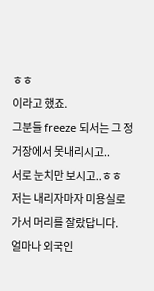ㅎㅎ
이라고 했죠.
그분들 freeze 되서는 그 정거장에서 못내리시고..
서로 눈치만 보시고..ㅎㅎ
저는 내리자마자 미용실로 가서 머리를 잘랐답니다.
얼마나 외국인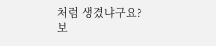처럼 생겼냐구요?
보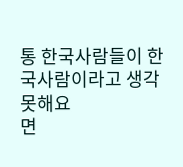통 한국사람들이 한국사람이라고 생각 못해요
면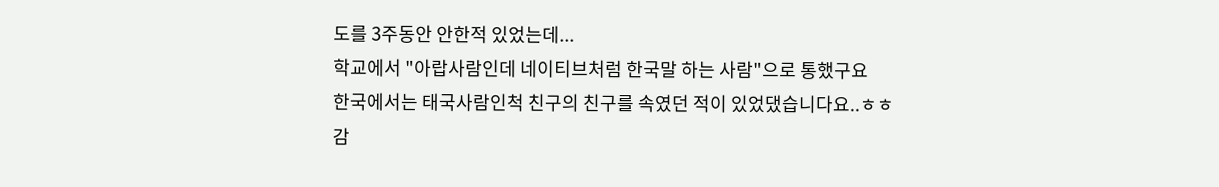도를 3주동안 안한적 있었는데...
학교에서 "아랍사람인데 네이티브처럼 한국말 하는 사람"으로 통했구요
한국에서는 태국사람인척 친구의 친구를 속였던 적이 있었댔습니다요..ㅎㅎ
감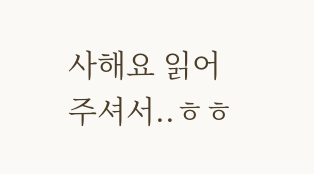사해요 읽어주셔서..ㅎㅎ